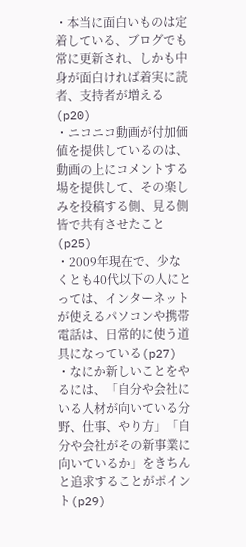・本当に面白いものは定着している、ブログでも常に更新され、しかも中身が面白ければ着実に読者、支持者が増える(p20)
・ニコニコ動画が付加価値を提供しているのは、動画の上にコメントする場を提供して、その楽しみを投稿する側、見る側皆で共有させたこと(p25)
・2009年現在で、少なくとも40代以下の人にとっては、インターネットが使えるパソコンや携帯電話は、日常的に使う道具になっている(p27)
・なにか新しいことをやるには、「自分や会社にいる人材が向いている分野、仕事、やり方」「自分や会社がその新事業に向いているか」をきちんと追求することがポイント(p29)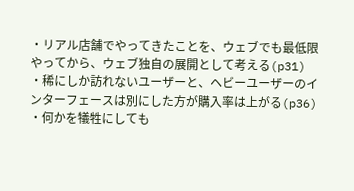・リアル店舗でやってきたことを、ウェブでも最低限やってから、ウェブ独自の展開として考える(p31)
・稀にしか訪れないユーザーと、ヘビーユーザーのインターフェースは別にした方が購入率は上がる(p36)
・何かを犠牲にしても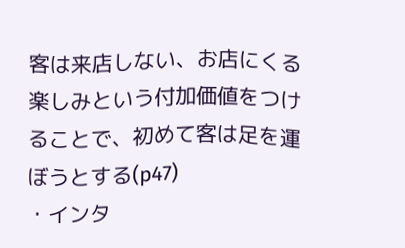客は来店しない、お店にくる楽しみという付加価値をつけることで、初めて客は足を運ぼうとする(p47)
・インタ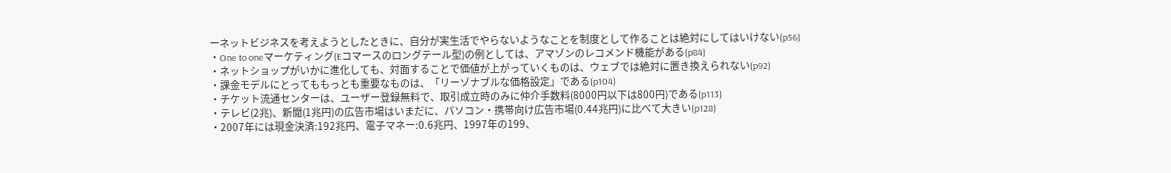ーネットビジネスを考えようとしたときに、自分が実生活でやらないようなことを制度として作ることは絶対にしてはいけない(p56)
・One to oneマーケティング(Eコマースのロングテール型)の例としては、アマゾンのレコメンド機能がある(p84)
・ネットショップがいかに進化しても、対面することで価値が上がっていくものは、ウェブでは絶対に置き換えられない(p92)
・課金モデルにとってももっとも重要なものは、「リーゾナブルな価格設定」である(p104)
・チケット流通センターは、ユーザー登録無料で、取引成立時のみに仲介手数料(8000円以下は800円)である(p113)
・テレビ(2兆)、新聞(1兆円)の広告市場はいまだに、パソコン・携帯向け広告市場(0.44兆円)に比べて大きい(p128)
・2007年には現金決済:192兆円、電子マネー:0.6兆円、1997年の199、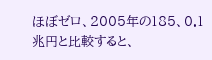ほぼゼロ、2005年の185、0.1兆円と比較すると、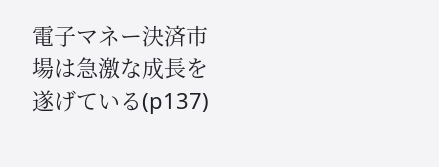電子マネー決済市場は急激な成長を遂げている(p137)